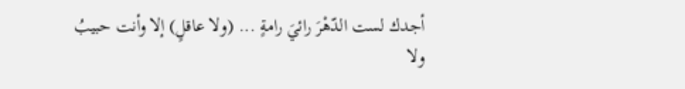أجدك لست الدّهْرَ رائيَ رامةٍ ... (ولا عاقلٍ) إلا وأنت حبيبُ
ولا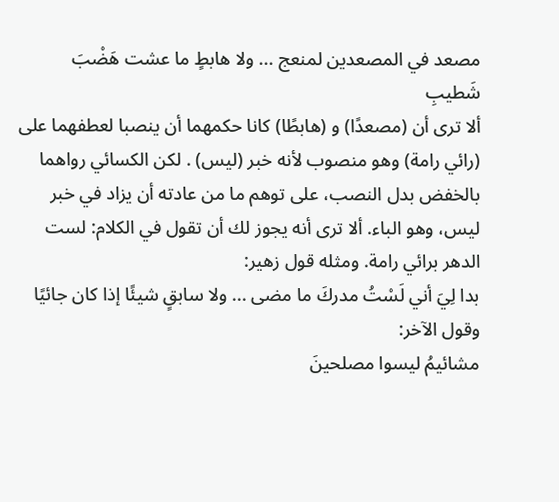مصعد في المصعدين لمنعج ... ولا هابطٍ ما عشت هَضْبَ شَطيبِ
ألا ترى أن (مصعدًا) و (هابطًا) كانا حكمهما أن ينصبا لعطفهما على (رائي رامة) وهو منصوب لأنه خبر (ليس) . لكن الكسائي رواهما بالخفض بدل النصب، على توهم ما من عادته أن يزاد في خبر ليس، وهو الباء. ألا ترى أنه يجوز لك أن تقول في الكلام: لست الدهر برائي رامة. ومثله قول زهير:
بدا لِيَ أني لَسْتُ مدركَ ما مضى ... ولا سابقٍ شيئًا إذا كان جائيًا
وقول الآخر:
مشائيمُ ليسوا مصلحينَ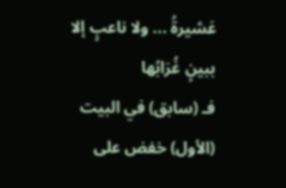عَشيرةُ ... ولا ناعبٍ إلا ببينٍ غُرَابُها
فـ (سابق) في البيت (الأول) خفض على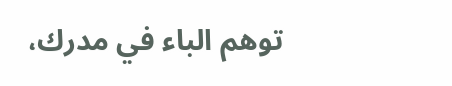توهم الباء في مدرك،